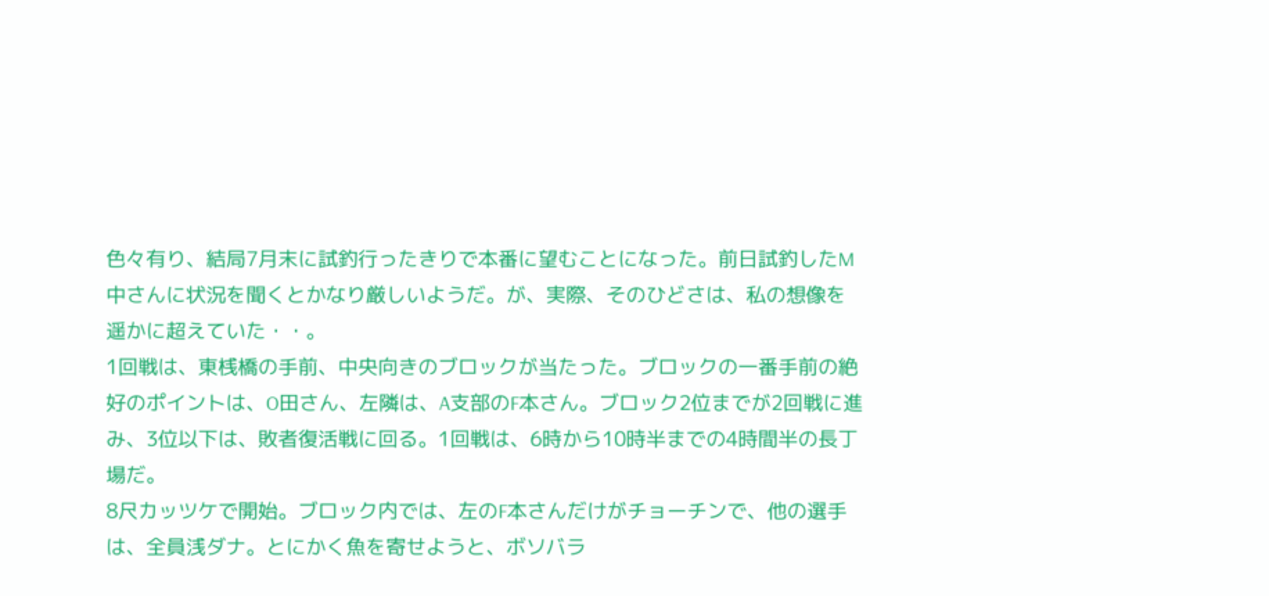色々有り、結局7月末に試釣行ったきりで本番に望むことになった。前日試釣したM中さんに状況を聞くとかなり厳しいようだ。が、実際、そのひどさは、私の想像を遥かに超えていた・・。
1回戦は、東桟橋の手前、中央向きのブロックが当たった。ブロックの一番手前の絶好のポイントは、O田さん、左隣は、A支部のF本さん。ブロック2位までが2回戦に進み、3位以下は、敗者復活戦に回る。1回戦は、6時から10時半までの4時間半の長丁場だ。
8尺カッツケで開始。ブロック内では、左のF本さんだけがチョーチンで、他の選手は、全員浅ダナ。とにかく魚を寄せようと、ボソバラ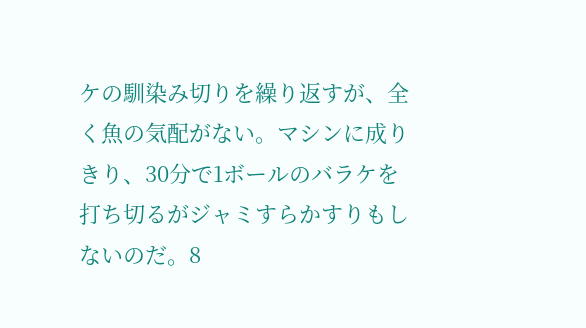ケの馴染み切りを繰り返すが、全く魚の気配がない。マシンに成りきり、30分で1ボールのバラケを打ち切るがジャミすらかすりもしないのだ。8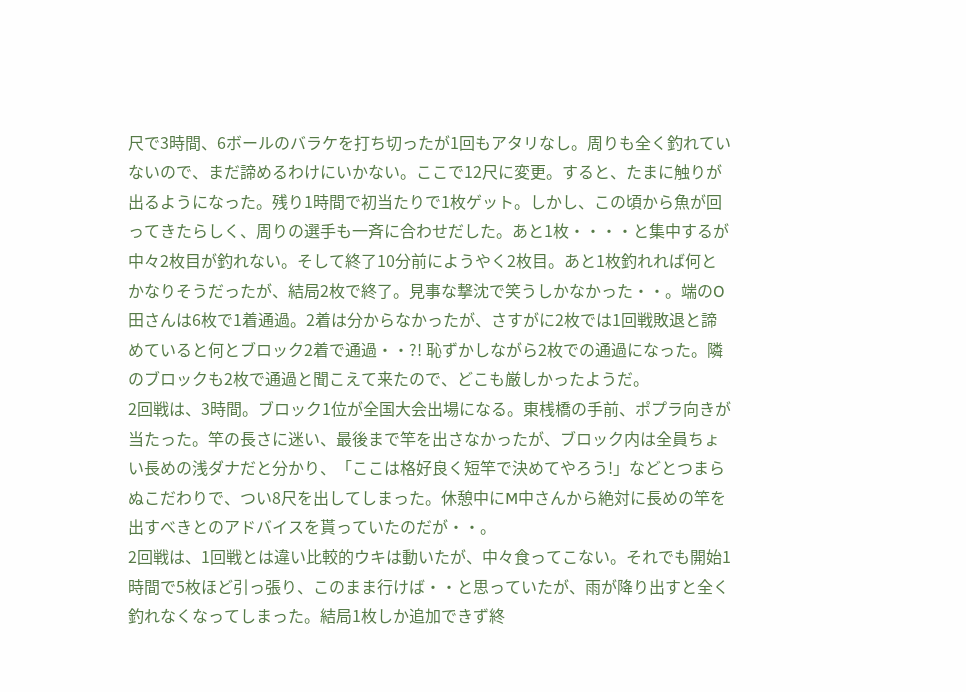尺で3時間、6ボールのバラケを打ち切ったが1回もアタリなし。周りも全く釣れていないので、まだ諦めるわけにいかない。ここで12尺に変更。すると、たまに触りが出るようになった。残り1時間で初当たりで1枚ゲット。しかし、この頃から魚が回ってきたらしく、周りの選手も一斉に合わせだした。あと1枚・・・・と集中するが中々2枚目が釣れない。そして終了10分前にようやく2枚目。あと1枚釣れれば何とかなりそうだったが、結局2枚で終了。見事な撃沈で笑うしかなかった・・。端のO田さんは6枚で1着通過。2着は分からなかったが、さすがに2枚では1回戦敗退と諦めていると何とブロック2着で通過・・?! 恥ずかしながら2枚での通過になった。隣のブロックも2枚で通過と聞こえて来たので、どこも厳しかったようだ。
2回戦は、3時間。ブロック1位が全国大会出場になる。東桟橋の手前、ポプラ向きが当たった。竿の長さに迷い、最後まで竿を出さなかったが、ブロック内は全員ちょい長めの浅ダナだと分かり、「ここは格好良く短竿で決めてやろう!」などとつまらぬこだわりで、つい8尺を出してしまった。休憩中にM中さんから絶対に長めの竿を出すべきとのアドバイスを貰っていたのだが・・。
2回戦は、1回戦とは違い比較的ウキは動いたが、中々食ってこない。それでも開始1時間で5枚ほど引っ張り、このまま行けば・・と思っていたが、雨が降り出すと全く釣れなくなってしまった。結局1枚しか追加できず終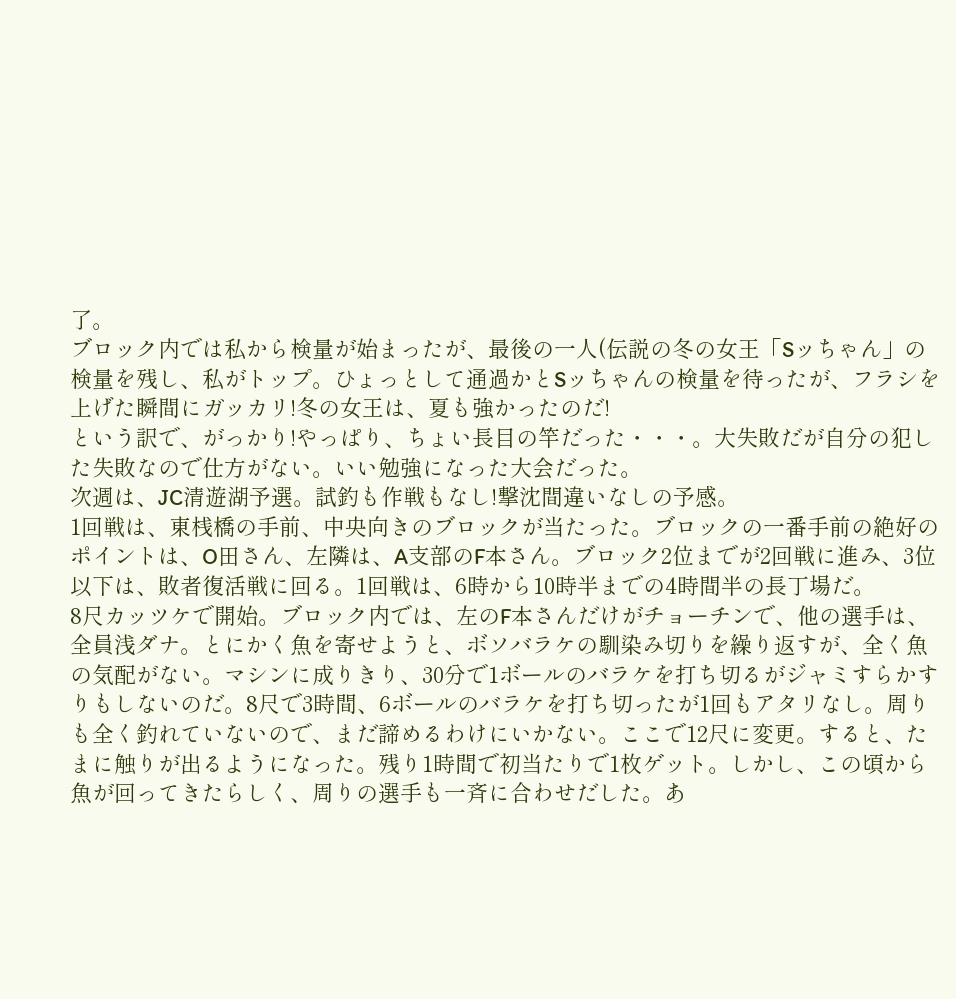了。
ブロック内では私から検量が始まったが、最後の一人(伝説の冬の女王「Sッちゃん」の検量を残し、私がトップ。ひょっとして通過かとSッちゃんの検量を待ったが、フラシを上げた瞬間にガッカリ!冬の女王は、夏も強かったのだ!
という訳で、がっかり!やっぱり、ちょい長目の竿だった・・・。大失敗だが自分の犯した失敗なので仕方がない。いい勉強になった大会だった。
次週は、JC清遊湖予選。試釣も作戦もなし!撃沈間違いなしの予感。
1回戦は、東桟橋の手前、中央向きのブロックが当たった。ブロックの一番手前の絶好のポイントは、O田さん、左隣は、A支部のF本さん。ブロック2位までが2回戦に進み、3位以下は、敗者復活戦に回る。1回戦は、6時から10時半までの4時間半の長丁場だ。
8尺カッツケで開始。ブロック内では、左のF本さんだけがチョーチンで、他の選手は、全員浅ダナ。とにかく魚を寄せようと、ボソバラケの馴染み切りを繰り返すが、全く魚の気配がない。マシンに成りきり、30分で1ボールのバラケを打ち切るがジャミすらかすりもしないのだ。8尺で3時間、6ボールのバラケを打ち切ったが1回もアタリなし。周りも全く釣れていないので、まだ諦めるわけにいかない。ここで12尺に変更。すると、たまに触りが出るようになった。残り1時間で初当たりで1枚ゲット。しかし、この頃から魚が回ってきたらしく、周りの選手も一斉に合わせだした。あ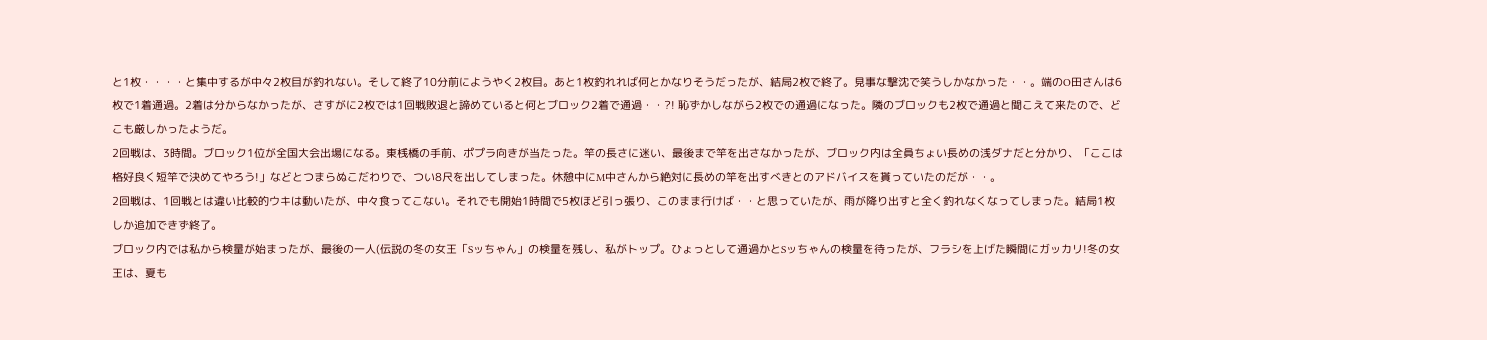と1枚・・・・と集中するが中々2枚目が釣れない。そして終了10分前にようやく2枚目。あと1枚釣れれば何とかなりそうだったが、結局2枚で終了。見事な撃沈で笑うしかなかった・・。端のO田さんは6枚で1着通過。2着は分からなかったが、さすがに2枚では1回戦敗退と諦めていると何とブロック2着で通過・・?! 恥ずかしながら2枚での通過になった。隣のブロックも2枚で通過と聞こえて来たので、どこも厳しかったようだ。
2回戦は、3時間。ブロック1位が全国大会出場になる。東桟橋の手前、ポプラ向きが当たった。竿の長さに迷い、最後まで竿を出さなかったが、ブロック内は全員ちょい長めの浅ダナだと分かり、「ここは格好良く短竿で決めてやろう!」などとつまらぬこだわりで、つい8尺を出してしまった。休憩中にM中さんから絶対に長めの竿を出すべきとのアドバイスを貰っていたのだが・・。
2回戦は、1回戦とは違い比較的ウキは動いたが、中々食ってこない。それでも開始1時間で5枚ほど引っ張り、このまま行けば・・と思っていたが、雨が降り出すと全く釣れなくなってしまった。結局1枚しか追加できず終了。
ブロック内では私から検量が始まったが、最後の一人(伝説の冬の女王「Sッちゃん」の検量を残し、私がトップ。ひょっとして通過かとSッちゃんの検量を待ったが、フラシを上げた瞬間にガッカリ!冬の女王は、夏も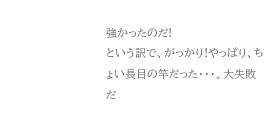強かったのだ!
という訳で、がっかり!やっぱり、ちょい長目の竿だった・・・。大失敗だ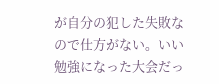が自分の犯した失敗なので仕方がない。いい勉強になった大会だっ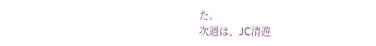た。
次週は、JC清遊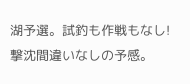湖予選。試釣も作戦もなし!撃沈間違いなしの予感。